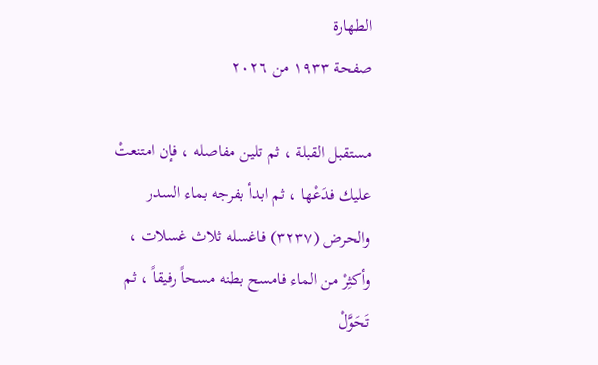الطهارة
صفحة ١٩٣٣ من ٢٠٢٦

مستقبل القبلة ، ثم تلين مفاصله ، فإن امتنعتْ عليك فدَعْها ، ثم ابدأ بفرجه بماء السدر والحرض (٣٢٣٧) فاغسله ثلاث غسلات ، وأكثِرْ من الماء فامسح بطنه مسحاً رفيقاً ، ثم تَحَوَّلْ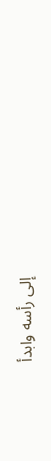إلى رأسه وابدأ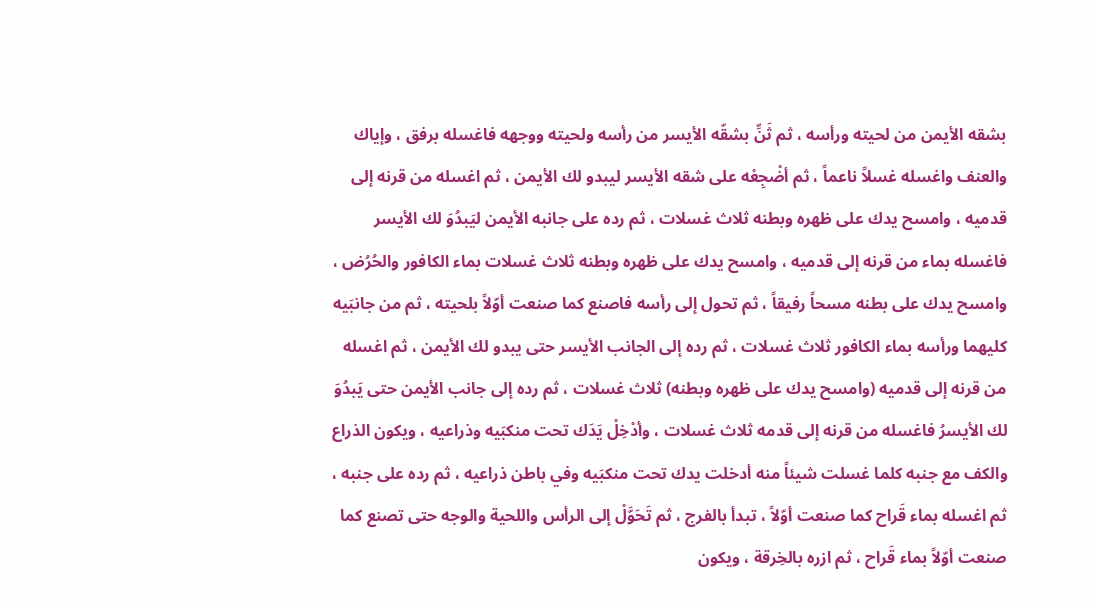بشقه الأيمن من لحيته ورأسه ، ثم ثَنِّ بشقّه الأيسر من رأسه ولحيته ووجهه فاغسله برفق ، وإياك والعنف واغسله غسلاً ناعماً ، ثم أضْجِعْه على شقه الأيسر ليبدو لك الأيمن ، ثم اغسله من قرنه إلى قدميه ، وامسح يدك على ظهره وبطنه ثلاث غسلات ، ثم رده على جانبه الأيمن ليَبدُوَ لك الأيسر فاغسله بماء من قرنه إلى قدميه ، وامسح يدك على ظهره وبطنه ثلاث غسلات بماء الكافور والحُرُض ، وامسح يدك على بطنه مسحاً رفيقاً ، ثم تحول إلى رأسه فاصنع كما صنعت أوّلاً بلحيته ، ثم من جانبَيه كليهما ورأسه بماء الكافور ثلاث غسلات ، ثم رده إلى الجانب الأيسر حتى يبدو لك الأيمن ، ثم اغسله من قرنه إلى قدميه (وامسح يدك على ظهره وبطنه) ثلاث غسلات ، ثم رده إلى جانب الأيمن حتى يَبدُوَ لك الأيسرُ فاغسله من قرنه إلى قدمه ثلاث غسلات ، وأدْخِلْ يَدَك تحت منكبَيه وذراعيه ، ويكون الذراع والكف مع جنبه كلما غسلت شيئاً منه أدخلت يدك تحت منكبَيه وفي باطن ذراعيه ، ثم رده على جنبه ، ثم اغسله بماء قَراح كما صنعت أوّلاً ، تبدأ بالفرج ، ثم تَحَوَّلْ إلى الرأس واللحية والوجه حتى تصنع كما صنعت أوّلاً بماء قَراح ، ثم ازره بالخِرقة ، ويكون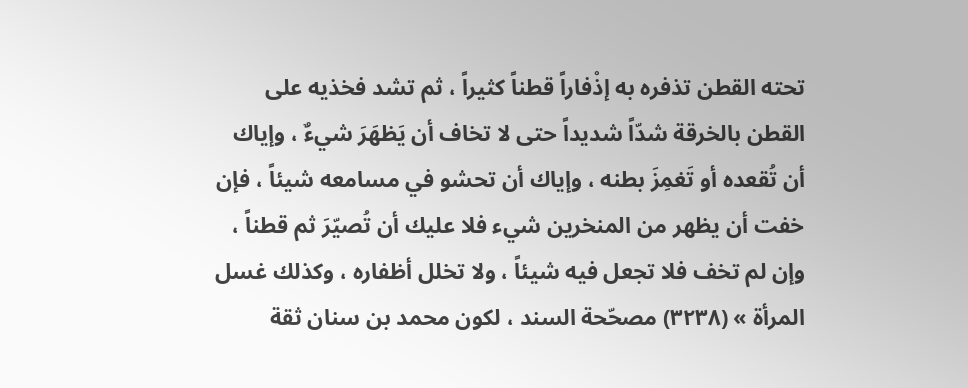تحته القطن تذفره به إذْفاراً قطناً كثيراً ، ثم تشد فخذيه على القطن بالخرقة شدّاً شديداً حتى لا تخاف أن يَظهَرَ شيءٌ ، وإياك أن تُقعده أو تَغمِزَ بطنه ، وإياك أن تحشو في مسامعه شيئاً ، فإن خفت أن يظهر من المنخرين شيء فلا عليك أن تُصيّرَ ثم قطناً ، وإن لم تخف فلا تجعل فيه شيئاً ، ولا تخلل أظفاره ، وكذلك غسل المرأة » (٣٢٣٨) مصحّحة السند ، لكون محمد بن سنان ثقة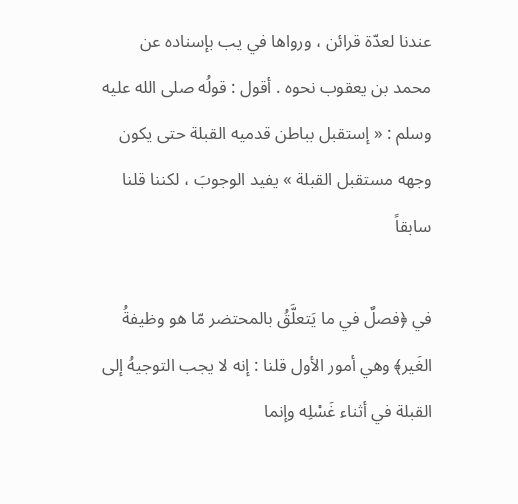عندنا لعدّة قرائن ، ورواها في يب بإسناده عن محمد بن يعقوب نحوه . أقول : قولُه صلى الله عليه وسلم : « إستقبل بباطن قدميه القبلة حتى يكون وجهه مستقبل القبلة » يفيد الوجوبَ ، لكننا قلنا سابقاً

في ﴿فصلٌ في ما يَتعلَّقُ بالمحتضر مّا هو وظيفةُ الغَير﴾ وهي أمور الأول قلنا : إنه لا يجب التوجيهُ إلى القبلة في أثناء غَسْلِه وإنما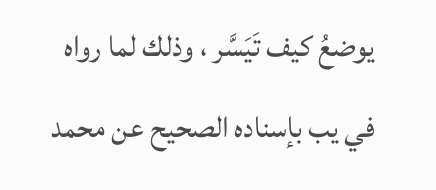يوضعُ كيف تَيَسَّر ، وذلك لما رواه في يب بإسناده الصحيح عن محمد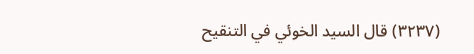(٣٢٣٧) قال السيد الخوئي في التنقيح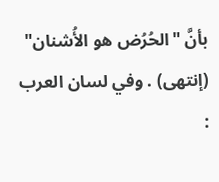بأنَّ "الحُرُض هو الأُشنان" (إنتهى) . وفي لسان العرب :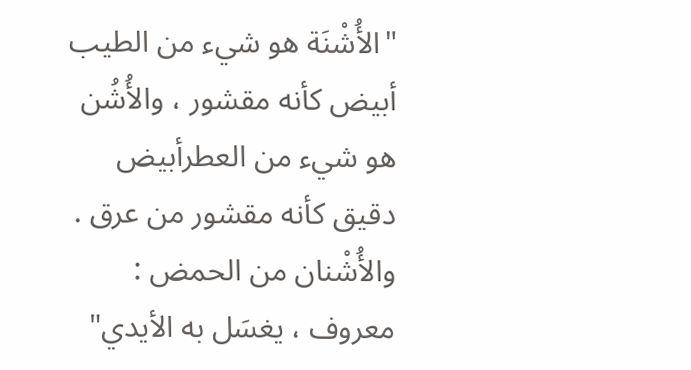"الأُشْنَة هو شيء من الطيب أبيض كأنه مقشور ، والأُشُن هو شيء من العطرأبيض دقيق كأنه مقشور من عرق . والأُشْنان من الحمض : معروف ، يغسَل به الأيدي"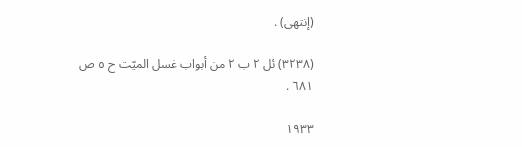(إنتهى) .

(٣٢٣٨) ئل ٢ ب ٢ من أبواب غسل الميّت ح ٥ ص ٦٨١ .

١٩٣٣